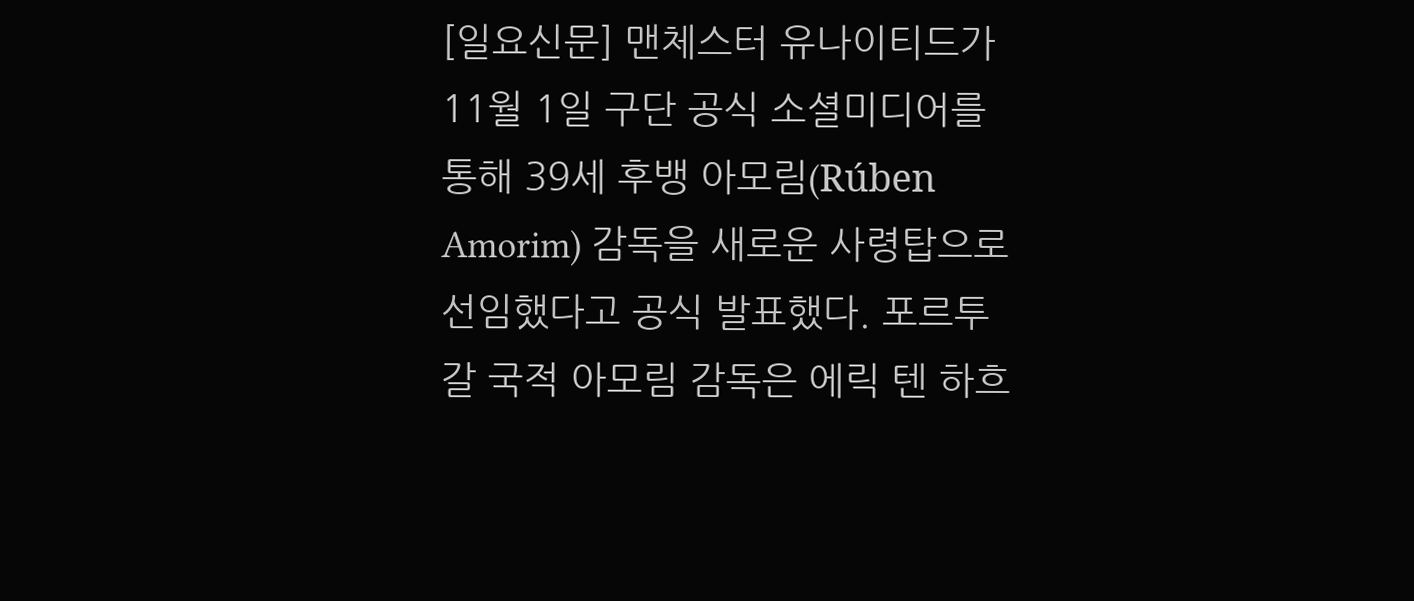[일요신문] 맨체스터 유나이티드가 11월 1일 구단 공식 소셜미디어를 통해 39세 후뱅 아모림(Rúben Amorim) 감독을 새로운 사령탑으로 선임했다고 공식 발표했다. 포르투갈 국적 아모림 감독은 에릭 텐 하흐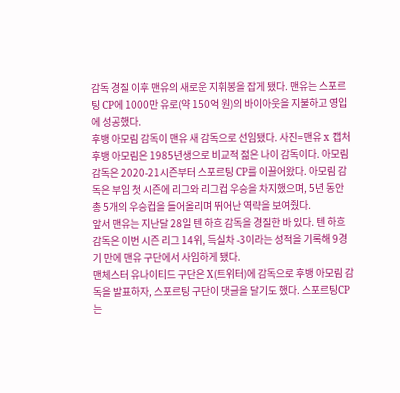감독 경질 이후 맨유의 새로운 지휘봉을 잡게 됐다. 맨유는 스포르팅 CP에 1000만 유로(약 150억 원)의 바이아웃을 지불하고 영입에 성공했다.
후뱅 아모림 감독이 맨유 새 감독으로 선임됐다. 사진=맨유 x 캡처후뱅 아모림은 1985년생으로 비교적 젊은 나이 감독이다. 아모림 감독은 2020-21시즌부터 스포르팅 CP를 이끌어왔다. 아모림 감독은 부임 첫 시즌에 리그와 리그컵 우승을 차지했으며, 5년 동안 총 5개의 우승컵을 들어올리며 뛰어난 역략을 보여줬다.
앞서 맨유는 지난달 28일 텐 하흐 감독을 경질한 바 있다. 텐 하흐 감독은 이번 시즌 리그 14위, 득실차 -3이라는 성적을 기록해 9경기 만에 맨유 구단에서 사임하게 됐다.
맨체스터 유나이티드 구단은 X(트위터)에 감독으로 후뱅 아모림 감독을 발표하자, 스포르팅 구단이 댓글을 달기도 했다. 스포르팅CP는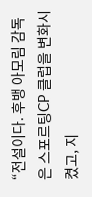“전설이다. 후뱅 아모림 감독은 스포르팅CP 클럽을 변화시켰고, 지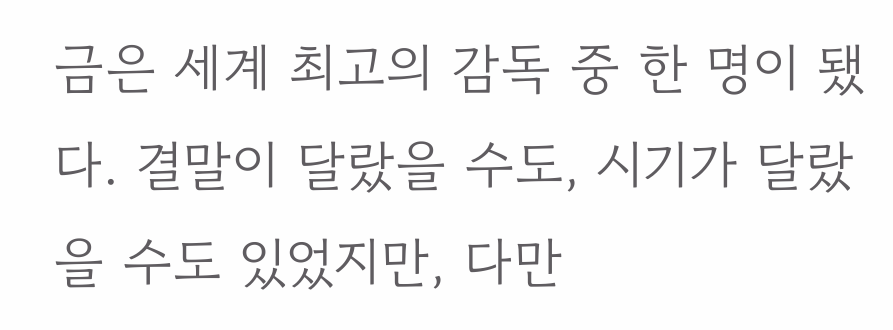금은 세계 최고의 감독 중 한 명이 됐다. 결말이 달랐을 수도, 시기가 달랐을 수도 있었지만, 다만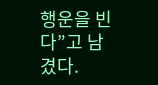행운을 빈다”고 남겼다.